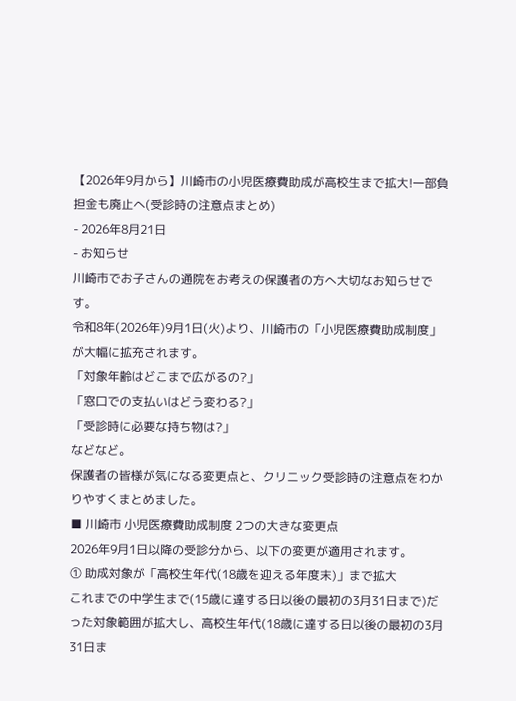【2026年9月から】川崎市の小児医療費助成が高校生まで拡大!一部負担金も廃止へ(受診時の注意点まとめ)
- 2026年8月21日
- お知らせ
川崎市でお子さんの通院をお考えの保護者の方へ大切なお知らせです。
令和8年(2026年)9月1日(火)より、川崎市の「小児医療費助成制度」が大幅に拡充されます。
「対象年齢はどこまで広がるの?」
「窓口での支払いはどう変わる?」
「受診時に必要な持ち物は?」
などなど。
保護者の皆様が気になる変更点と、クリニック受診時の注意点をわかりやすくまとめました。
■ 川崎市 小児医療費助成制度 2つの大きな変更点
2026年9月1日以降の受診分から、以下の変更が適用されます。
① 助成対象が「高校生年代(18歳を迎える年度末)」まで拡大
これまでの中学生まで(15歳に達する日以後の最初の3月31日まで)だった対象範囲が拡大し、高校生年代(18歳に達する日以後の最初の3月31日ま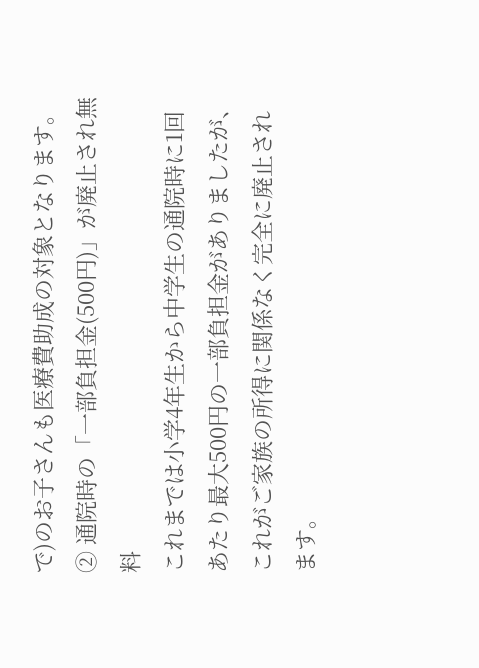で)のお子さんも医療費助成の対象となります。
② 通院時の「一部負担金(500円)」が廃止され無料
これまでは小学4年生から中学生の通院時に1回あたり最大500円の一部負担金がありましたが、これがご家族の所得に関係なく完全に廃止されます。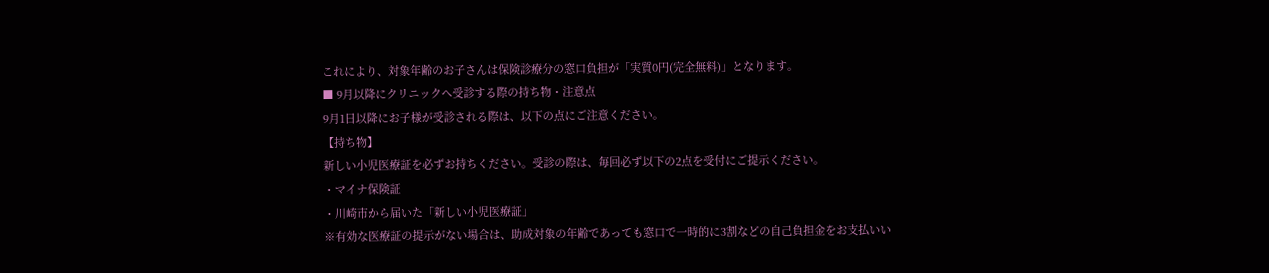これにより、対象年齢のお子さんは保険診療分の窓口負担が「実質0円(完全無料)」となります。
■ 9月以降にクリニックへ受診する際の持ち物・注意点
9月1日以降にお子様が受診される際は、以下の点にご注意ください。
【持ち物】
新しい小児医療証を必ずお持ちください。受診の際は、毎回必ず以下の2点を受付にご提示ください。
・マイナ保険証
・川崎市から届いた「新しい小児医療証」
※有効な医療証の提示がない場合は、助成対象の年齢であっても窓口で一時的に3割などの自己負担金をお支払いい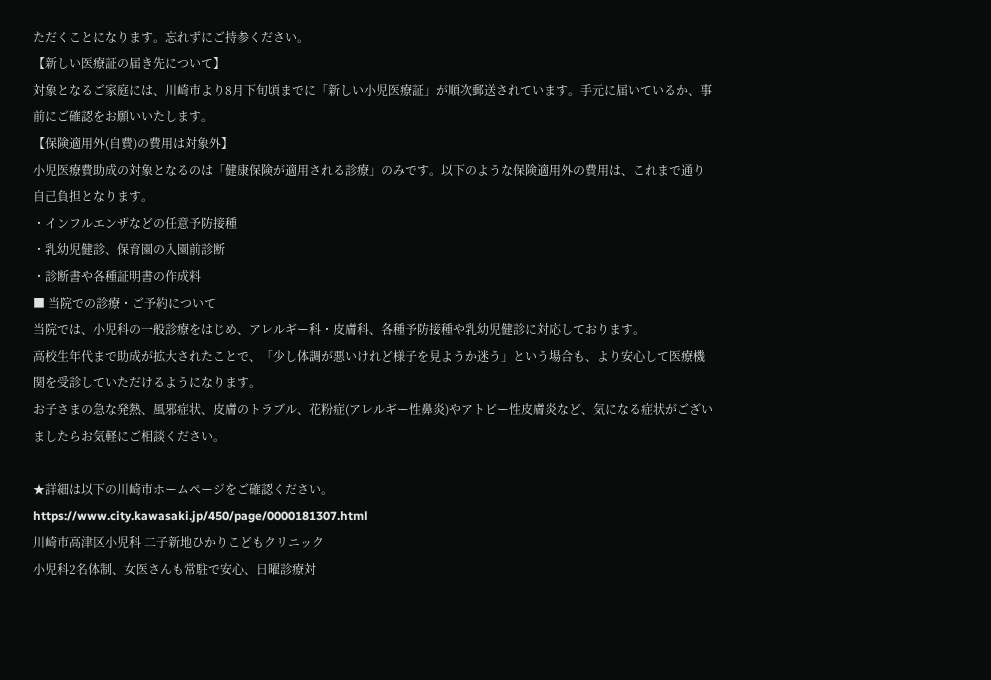ただくことになります。忘れずにご持参ください。
【新しい医療証の届き先について】
対象となるご家庭には、川崎市より8月下旬頃までに「新しい小児医療証」が順次郵送されています。手元に届いているか、事前にご確認をお願いいたします。
【保険適用外(自費)の費用は対象外】
小児医療費助成の対象となるのは「健康保険が適用される診療」のみです。以下のような保険適用外の費用は、これまで通り自己負担となります。
・インフルエンザなどの任意予防接種
・乳幼児健診、保育園の入園前診断
・診断書や各種証明書の作成料
■ 当院での診療・ご予約について
当院では、小児科の一般診療をはじめ、アレルギー科・皮膚科、各種予防接種や乳幼児健診に対応しております。
高校生年代まで助成が拡大されたことで、「少し体調が悪いけれど様子を見ようか迷う」という場合も、より安心して医療機関を受診していただけるようになります。
お子さまの急な発熱、風邪症状、皮膚のトラブル、花粉症(アレルギー性鼻炎)やアトピー性皮膚炎など、気になる症状がございましたらお気軽にご相談ください。

★詳細は以下の川崎市ホームページをご確認ください。
https://www.city.kawasaki.jp/450/page/0000181307.html
川崎市高津区小児科 二子新地ひかりこどもクリニック
小児科2名体制、女医さんも常駐で安心、日曜診療対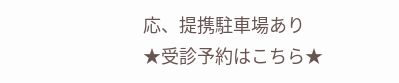応、提携駐車場あり
★受診予約はこちら★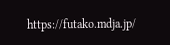https://futako.mdja.jp/